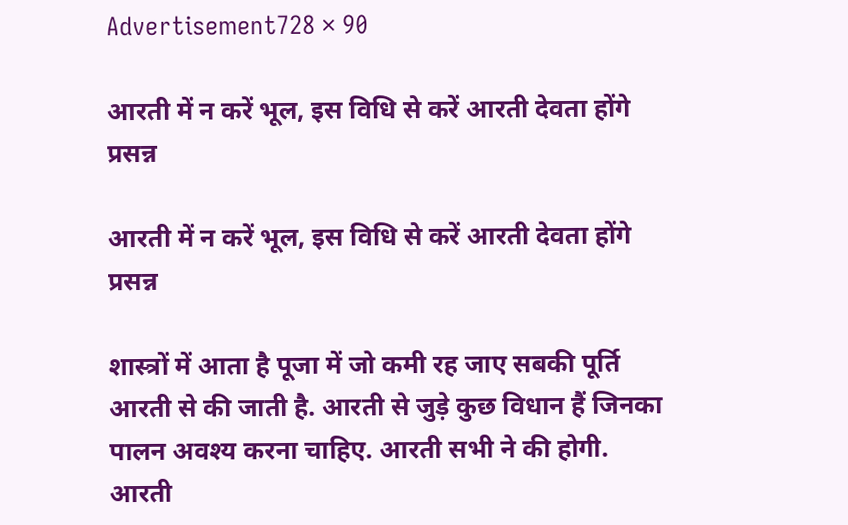Advertisement728 × 90

आरती में न करें भूल, इस विधि से करें आरती देवता होंगे प्रसन्न

आरती में न करें भूल, इस विधि से करें आरती देवता होंगे प्रसन्न

शास्त्रों में आता है पूजा में जो कमी रह जाए सबकी पूर्ति आरती से की जाती है. आरती से जुड़े कुछ विधान हैं जिनका पालन अवश्य करना चाहिए. आरती सभी ने की होगी. आरती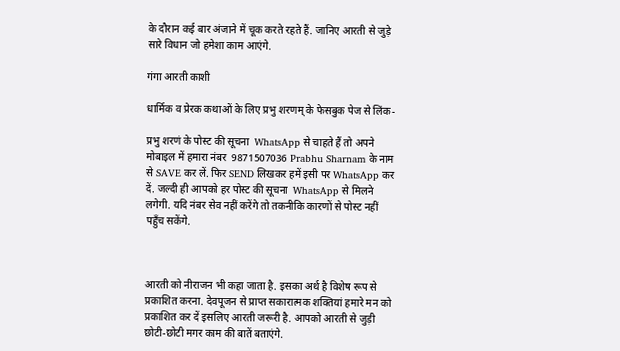के दौरान कई बार अंजाने में चूक करते रहते हैं. जानिए आरती से जुड़े सारे विधान जो हमेशा काम आएंगे.

गंगा आरती काशी

धार्मिक व प्रेरक कथाओं के लिए प्रभु शरणम् के फेसबुक पेज से लिंक-

प्रभु शरणं के पोस्ट की सूचना  WhatsApp से चाहते हैं तो अपने मोबाइल में हमारा नंबर  9871507036 Prabhu Sharnam के नाम से SAVE कर लें. फिर SEND लिखकर हमें इसी पर WhatsApp कर दें. जल्दी ही आपको हर पोस्ट की सूचना  WhatsApp से मिलने लगेगी. यदि नंबर सेव नहीं करेंगे तो तकनीकि कारणों से पोस्ट नहीं पहुँच सकेंगे.



आरती को नीराजन भी कहा जाता है. इसका अर्थ है विशेष रूप से प्रकाशित करना. देवपूजन से प्राप्त सकारात्मक शक्तियां हमारे मन को प्रकाशित कर दें इसलिए आरती जरूरी है. आपको आरती से जुड़ी छोटी-छोटी मगर काम की बातें बताएंगे.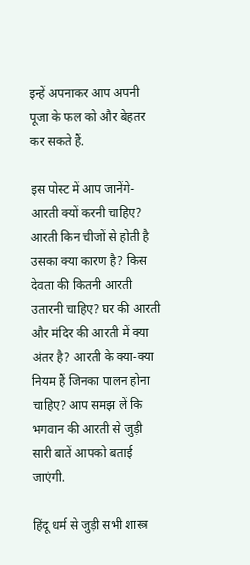इन्हें अपनाकर आप अपनी पूजा के फल को और बेहतर कर सकते हैं.

इस पोस्ट में आप जानेंगे- आरती क्यों करनी चाहिए? आरती किन चीजों से होती है उसका क्या कारण है? किस देवता की कितनी आरती उतारनी चाहिए? घर की आरती और मंदिर की आरती में क्या अंतर है? आरती के क्या-क्या नियम हैं जिनका पालन होना चाहिए? आप समझ लें कि भगवान की आरती से जुड़ी सारी बातें आपको बताई जाएंगी.

हिंदू धर्म से जुड़ी सभी शास्त्र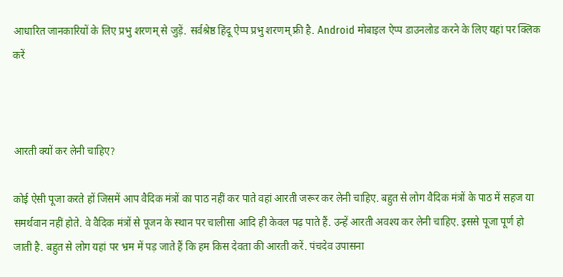आधारित जानकारियों के लिए प्रभु शरणम् से जुड़ें. सर्वश्रेष्ठ हिंदू ऐप्प प्रभु शरणम् फ्री है. Android मोबाइल ऐप्प डाउनलोड करने के लिए यहां पर क्लिक करें



आरती क्यों कर लेनी चाहिए?

कोई ऐसी पूजा करते हों जिसमें आप वैदिक मंत्रों का पाठ नहीं कर पाते वहां आरती जरूर कर लेनी चाहिए. बहुत से लोग वैदिक मंत्रों के पाठ में सहज या समर्थवान नहीं होते. वे वैदिक मंत्रों से पूजन के स्थान पर चालीसा आदि ही केवल पढ़ पाते हैं. उन्हें आरती अवश्य कर लेनी चाहिए. इससे पूजा पूर्ण हो जाती है. बहुत से लोग यहां पर भ्रम में पड़ जाते हैं कि हम किस देवता की आरती करें. पंचदेव उपासना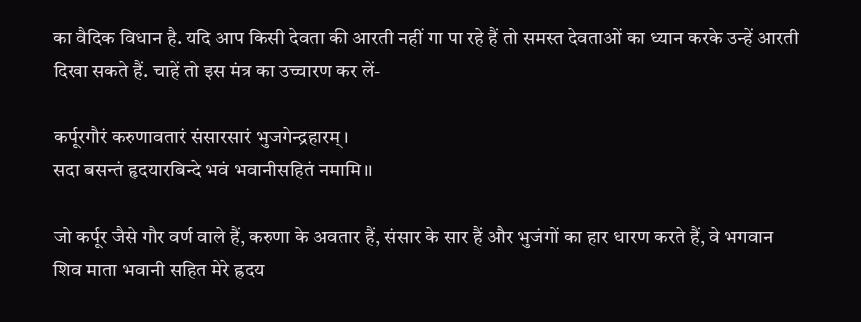का वैदिक विधान है. यदि आप किसी देवता की आरती नहीं गा पा रहे हैं तो समस्त देवताओं का ध्यान करके उन्हें आरती दिखा सकते हैं. चाहें तो इस मंत्र का उच्चारण कर लें-

कर्पूरगौरं करुणावतारं संसारसारं भुजगेन्द्रहारम्।
सदा बसन्तं हृदयारबिन्दे भवं भवानीसहितं नमामि।।

जो कर्पूर जैसे गौर वर्ण वाले हैं, करुणा के अवतार हैं, संसार के सार हैं और भुजंगों का हार धारण करते हैं, वे भगवान शिव माता भवानी सहित मेरे ह्रदय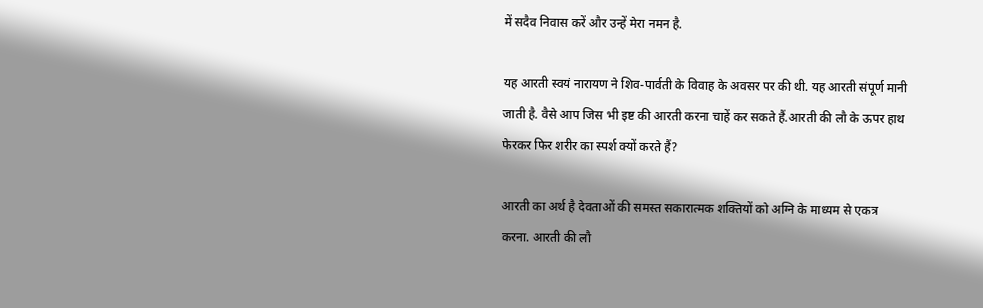में सदैव निवास करें और उन्हें मेरा नमन है.

यह आरती स्वयं नारायण ने शिव-पार्वती के विवाह के अवसर पर की थी. यह आरती संपूर्ण मानी जाती है. वैसे आप जिस भी इष्ट की आरती करना चाहें कर सकते हैं.आरती की लौ के ऊपर हाथ फेरकर फिर शरीर का स्पर्श क्यों करते हैं?

आरती का अर्थ है देवताओं की समस्त सकारात्मक शक्तियों को अग्नि के माध्यम से एकत्र करना. आरती की लौ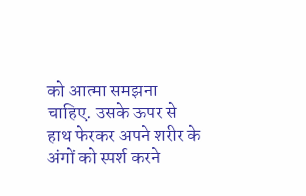को आत्मा समझना चाहिए. उसके ऊपर से हाथ फेरकर अपने शरीर के अंगों को स्पर्श करने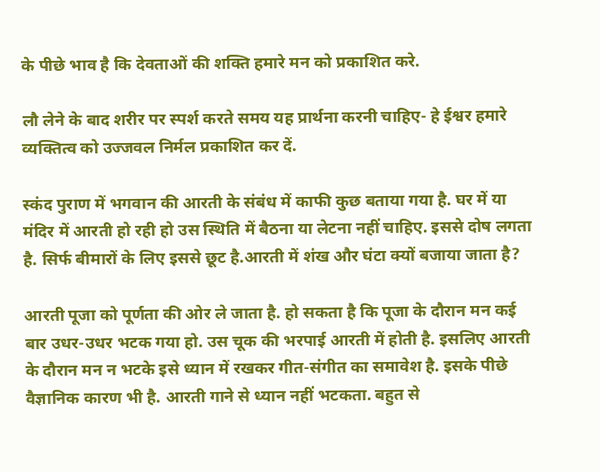के पीछे भाव है कि देवताओं की शक्ति हमारे मन को प्रकाशित करे.

लौ लेने के बाद शरीर पर स्पर्श करते समय यह प्रार्थना करनी चाहिए- हे ईश्वर हमारे व्यक्तित्व को उज्जवल निर्मल प्रकाशित कर दें.

स्कंद पुराण में भगवान की आरती के संबंध में काफी कुछ बताया गया है. घर में या मंदिर में आरती हो रही हो उस स्थिति में बैठना या लेटना नहीं चाहिए. इससे दोष लगता है. सिर्फ बीमारों के लिए इससे छूट है.आरती में शंख और घंटा क्यों बजाया जाता है?

आरती पूजा को पूर्णता की ओर ले जाता है. हो सकता है कि पूजा के दौरान मन कई बार उधर-उधर भटक गया हो. उस चूक की भरपाई आरती में होती है. इसलिए आरती के दौरान मन न भटके इसे ध्यान में रखकर गीत-संगीत का समावेश है. इसके पीछे वैज्ञानिक कारण भी है. आरती गाने से ध्यान नहीं भटकता. बहुत से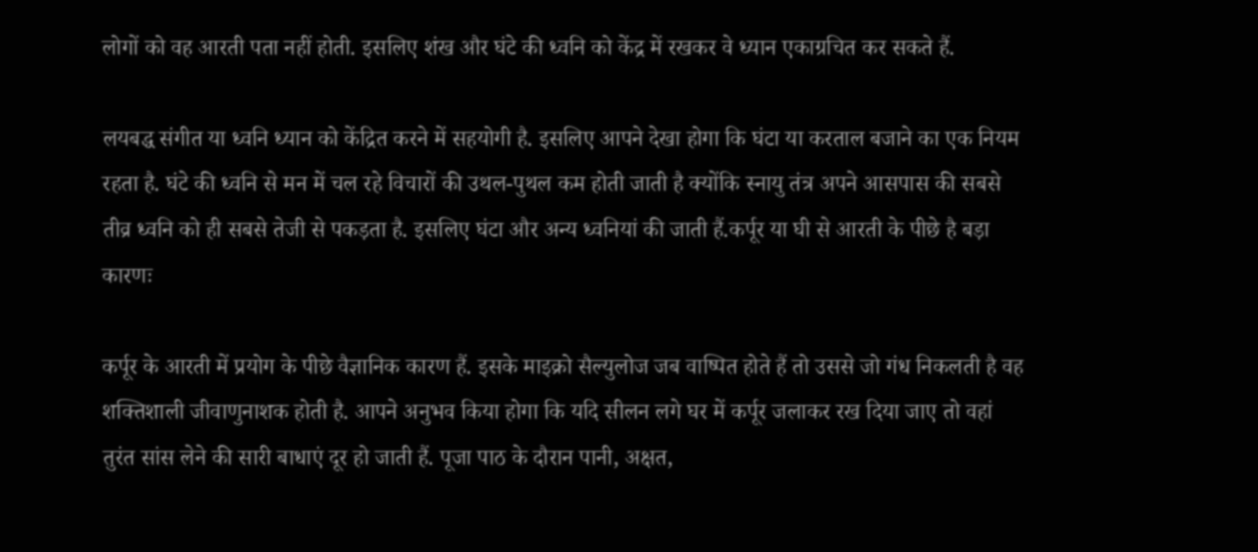लोगों को वह आरती पता नहीं होती. इसलिए शंख और घंटे की ध्वनि को केंद्र में रखकर वे ध्यान एकाग्रचित कर सकते हैं.

लयबद्ध संगीत या ध्वनि ध्यान को केंद्रित करने में सहयोगी है. इसलिए आपने देखा होगा कि घंटा या करताल बजाने का एक नियम रहता है. घंटे की ध्वनि से मन में चल रहे विचारों की उथल-पुथल कम होती जाती है क्योंकि स्नायु तंत्र अपने आसपास की सबसे तीव्र ध्वनि को ही सबसे तेजी से पकड़ता है. इसलिए घंटा और अन्य ध्वनियां की जाती हैं.कर्पूर या घी से आरती के पीछे है बड़ा कारणः

कर्पूर के आरती में प्रयोग के पीछे वैज्ञानिक कारण हैं. इसके माइक्रो सैल्युलोज जब वाष्पित होते हैं तो उससे जो गंध निकलती है वह शक्तिशाली जीवाणुनाशक होती है. आपने अनुभव किया होगा कि यदि सीलन लगे घर में कर्पूर जलाकर रख दिया जाए तो वहां तुरंत सांस लेने की सारी बाधाएं दूर हो जाती हैं. पूजा पाठ के दौरान पानी, अक्षत,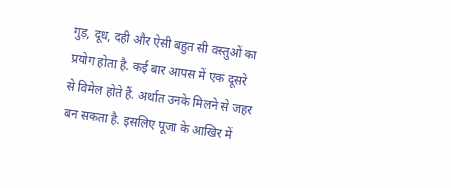गुड़, दूध, दही और ऐसी बहुत सी वस्तुओं का प्रयोग होता है. कई बार आपस में एक दूसरे से विमेल होते हैं. अर्थात उनके मिलने से जहर बन सकता है. इसलिए पूजा के आखिर में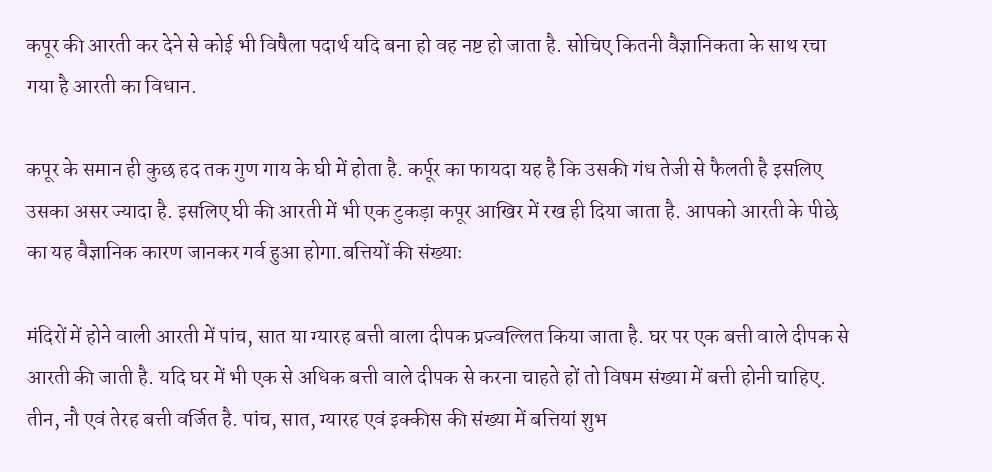कपूर की आरती कर देने से कोई भी विषैला पदार्थ यदि बना हो वह नष्ट हो जाता है. सोचिए कितनी वैज्ञानिकता के साथ रचा गया है आरती का विधान.

कपूर के समान ही कुछ हद तक गुण गाय के घी में होता है. कर्पूर का फायदा यह है कि उसकी गंध तेजी से फैलती है इसलिए उसका असर ज्यादा है. इसलिए घी की आरती में भी एक टुकड़ा कपूर आखिर में रख ही दिया जाता है. आपको आरती के पीछे का यह वैज्ञानिक कारण जानकर गर्व हुआ होगा.बत्तियों की संख्याः

मंदिरों में होने वाली आरती में पांच, सात या ग्यारह बत्ती वाला दीपक प्रज्वल्लित किया जाता है. घर पर एक बत्ती वाले दीपक से आरती की जाती है. यदि घर में भी एक से अधिक बत्ती वाले दीपक से करना चाहते हों तो विषम संख्या में बत्ती होनी चाहिए. तीन, नौ एवं तेरह बत्ती वर्जित है. पांच, सात, ग्यारह एवं इक्कीस की संख्या में बत्तियां शुभ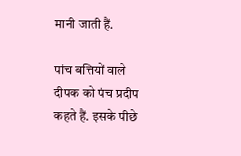मानी जाती हैं.

पांच बत्तियों वाले दीपक को पंच प्रदीप कहते हैं. इसके पीछे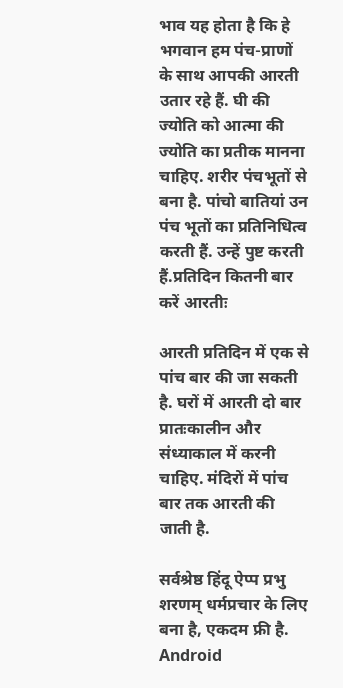भाव यह होता है कि हे भगवान हम पंच-प्राणों के साथ आपकी आरती उतार रहे हैं. घी की ज्योति को आत्मा की ज्योति का प्रतीक मानना चाहिए. शरीर पंचभूतों से बना है. पांचो बातियां उन पंच भूतों का प्रतिनिधित्व करती हैं. उन्हें पुष्ट करती हैं.प्रतिदिन कितनी बार करें आरतीः

आरती प्रतिदिन में एक से पांच बार की जा सकती है. घरों में आरती दो बार प्रातःकालीन और संध्याकाल में करनी चाहिए. मंदिरों में पांच बार तक आरती की जाती है.

सर्वश्रेष्ठ हिंदू ऐप्प प्रभु शरणम् धर्मप्रचार के लिए बना है, एकदम फ्री है.
Android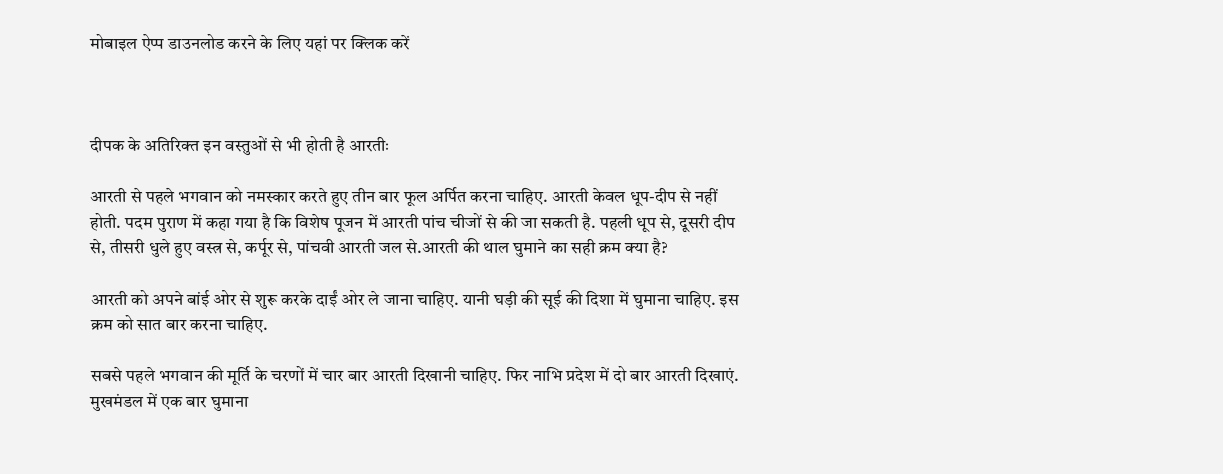मोबाइल ऐप्प डाउनलोड करने के लिए यहां पर क्लिक करें



दीपक के अतिरिक्त इन वस्तुओं से भी होती है आरतीः

आरती से पहले भगवान को नमस्कार करते हुए तीन बार फूल अर्पित करना चाहिए. आरती केवल धूप-दीप से नहीं होती. पदम पुराण में कहा गया है कि विशेष पूजन में आरती पांच चीजों से की जा सकती है. पहली धूप से, दूसरी दीप से, तीसरी धुले हुए वस्त्र से, कर्पूर से, पांचवी आरती जल से.आरती की थाल घुमाने का सही क्रम क्या है?

आरती को अपने बांई ओर से शुरू करके दाईं ओर ले जाना चाहिए. यानी घड़ी की सूई की दिशा में घुमाना चाहिए. इस क्रम को सात बार करना चाहिए.

सबसे पहले भगवान की मूर्ति के चरणों में चार बार आरती दिखानी चाहिए. फिर नाभि प्रदेश में दो बार आरती दिखाएं. मुखमंडल में एक बार घुमाना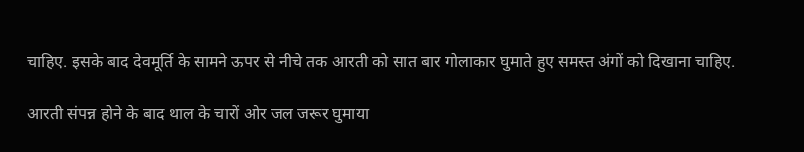चाहिए. इसके बाद देवमूर्ति के सामने ऊपर से नीचे तक आरती को सात बार गोलाकार घुमाते हुए समस्त अंगों को दिखाना चाहिए.

आरती संपन्न होने के बाद थाल के चारों ओर जल जरूर घुमाया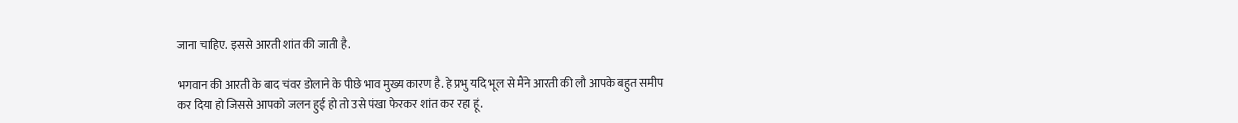जाना चाहिए. इससे आरती शांत की जाती है.

भगवान की आरती के बाद चंवर डोलाने के पीछे भाव मुख्य कारण है. हे प्रभु यदि भूल से मैंने आरती की लौ आपके बहुत समीप कर दिया हो जिससे आपको जलन हुई हो तो उसे पंखा फेरकर शांत कर रहा हूं.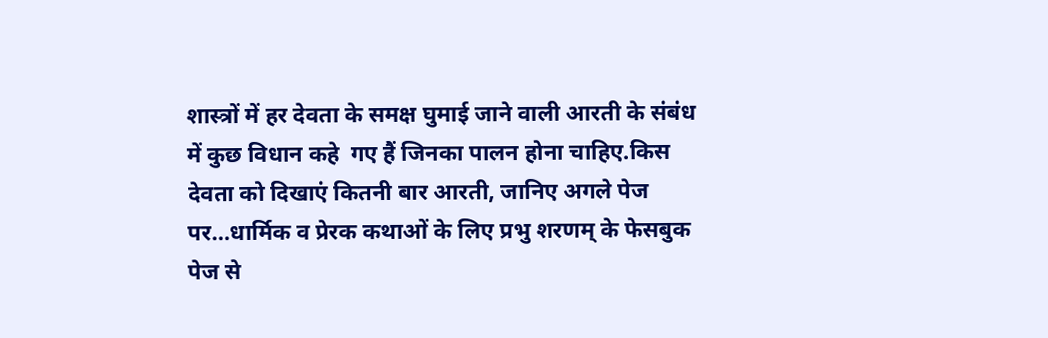शास्त्रों में हर देवता के समक्ष घुमाई जाने वाली आरती के संबंध में कुछ विधान कहे  गए हैं जिनका पालन होना चाहिए.किस देवता को दिखाएं कितनी बार आरती, जानिए अगले पेज पर…धार्मिक व प्रेरक कथाओं के लिए प्रभु शरणम् के फेसबुक पेज से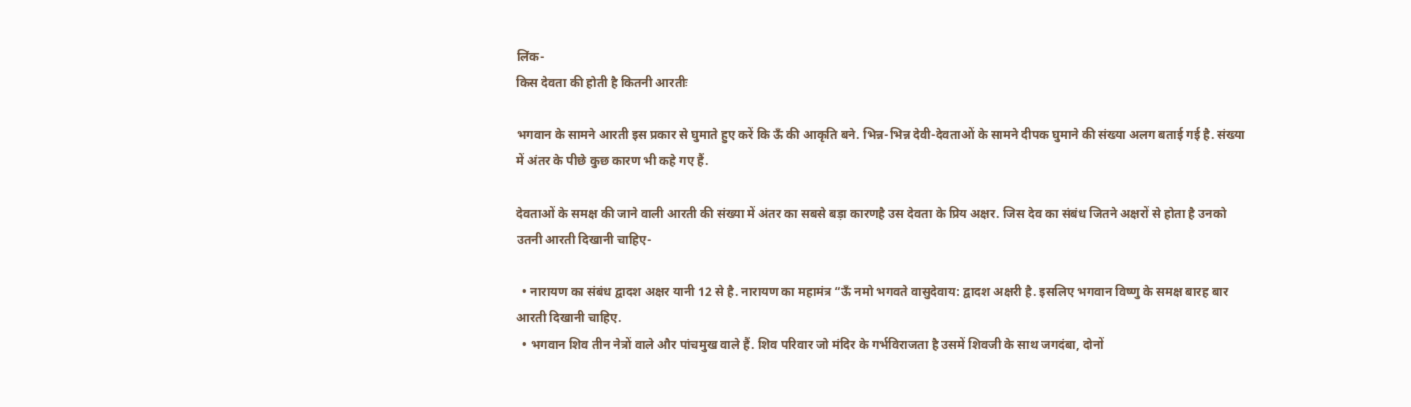लिंक-
किस देवता की होती है कितनी आरतीः

भगवान के सामने आरती इस प्रकार से घुमाते हुए करें कि ऊँ की आकृति बने. भिन्न-भिन्न देवी-देवताओं के सामने दीपक घुमाने की संख्या अलग बताई गई है. संख्या में अंतर के पीछे कुछ कारण भी कहे गए हैं.

देवताओं के समक्ष की जाने वाली आरती की संख्या में अंतर का सबसे बड़ा कारणहै उस देवता के प्रिय अक्षर. जिस देव का संबंध जितने अक्षरों से होता है उनको उतनी आरती दिखानी चाहिए-

  • नारायण का संबंध द्वादश अक्षर यानी 12 से है. नारायण का महामंत्र “ऊँ नमो भगवते वासुदेवाय: द्वादश अक्षरी है. इसलिए भगवान विष्णु के समक्ष बारह बार आरती दिखानी चाहिए.
  • भगवान शिव तीन नेत्रों वाले और पांचमुख वाले हैं. शिव परिवार जो मंदिर के गर्भविराजता है उसमें शिवजी के साथ जगदंबा, दोनों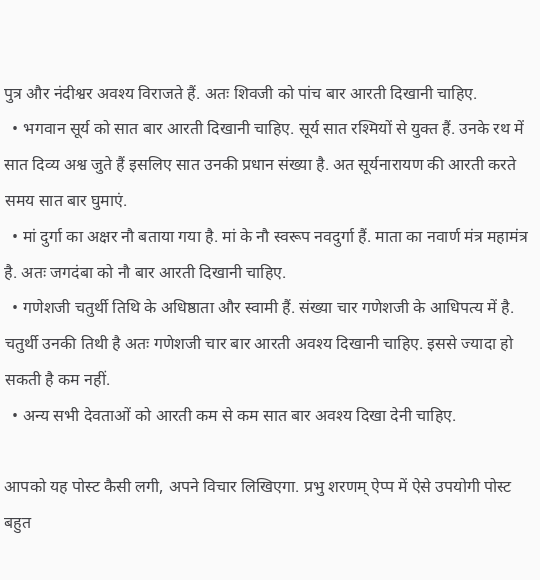पुत्र और नंदीश्वर अवश्य विराजते हैं. अतः शिवजी को पांच बार आरती दिखानी चाहिए.
  • भगवान सूर्य को सात बार आरती दिखानी चाहिए. सूर्य सात रश्मियों से युक्त हैं. उनके रथ में सात दिव्य अश्व जुते हैं इसलिए सात उनकी प्रधान संख्या है. अत सूर्यनारायण की आरती करते समय सात बार घुमाएं.
  • मां दुर्गा का अक्षर नौ बताया गया है. मां के नौ स्वरूप नवदुर्गा हैं. माता का नवार्ण मंत्र महामंत्र है. अतः जगदंबा को नौ बार आरती दिखानी चाहिए.
  • गणेशजी चतुर्थी तिथि के अधिष्ठाता और स्वामी हैं. संख्या चार गणेशजी के आधिपत्य में है. चतुर्थी उनकी तिथी है अतः गणेशजी चार बार आरती अवश्य दिखानी चाहिए. इससे ज्यादा हो सकती है कम नहीं.
  • अन्य सभी देवताओं को आरती कम से कम सात बार अवश्य दिखा देनी चाहिए.

आपको यह पोस्ट कैसी लगी, अपने विचार लिखिएगा. प्रभु शरणम् ऐप्प में ऐसे उपयोगी पोस्ट बहुत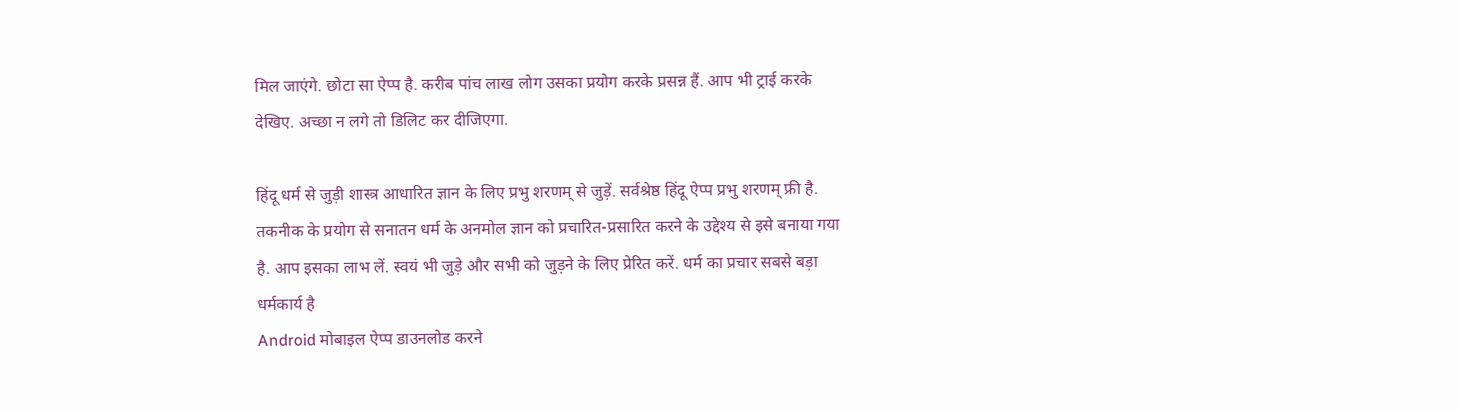मिल जाएंगे. छोटा सा ऐप्प है. करीब पांच लाख लोग उसका प्रयोग करके प्रसन्न हैं. आप भी ट्राई करके देखिए. अच्छा न लगे तो डिलिट कर दीजिएगा.

हिंदू धर्म से जुड़ी शास्त्र आधारित ज्ञान के लिए प्रभु शरणम् से जुड़ें. सर्वश्रेष्ठ हिंदू ऐप्प प्रभु शरणम् फ्री है. तकनीक के प्रयोग से सनातन धर्म के अनमोल ज्ञान को प्रचारित-प्रसारित करने के उद्देश्य से इसे बनाया गया है. आप इसका लाभ लें. स्वयं भी जुड़े और सभी को जुड़ने के लिए प्रेरित करें. धर्म का प्रचार सबसे बड़ा धर्मकार्य है
Android मोबाइल ऐप्प डाउनलोड करने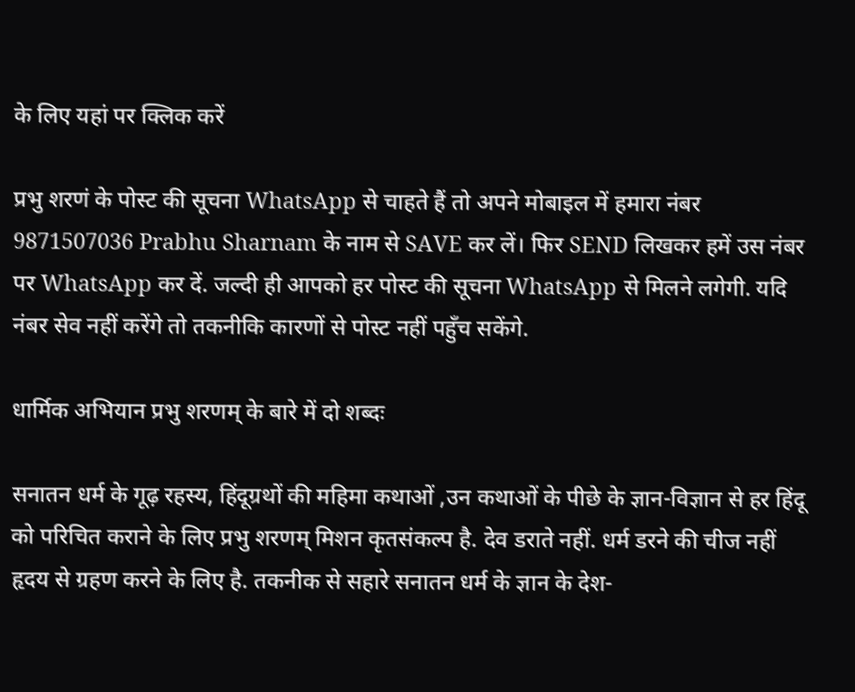के लिए यहां पर क्लिक करें

प्रभु शरणं के पोस्ट की सूचना WhatsApp से चाहते हैं तो अपने मोबाइल में हमारा नंबर 9871507036 Prabhu Sharnam के नाम से SAVE कर लें। फिर SEND लिखकर हमें उस नंबर पर WhatsApp कर दें. जल्दी ही आपको हर पोस्ट की सूचना WhatsApp से मिलने लगेगी. यदि नंबर सेव नहीं करेंगे तो तकनीकि कारणों से पोस्ट नहीं पहुँच सकेंगे.

धार्मिक अभियान प्रभु शरणम् के बारे में दो शब्दः

सनातन धर्म के गूढ़ रहस्य, हिंदूग्रथों की महिमा कथाओं ,उन कथाओं के पीछे के ज्ञान-विज्ञान से हर हिंदू को परिचित कराने के लिए प्रभु शरणम् मिशन कृतसंकल्प है. देव डराते नहीं. धर्म डरने की चीज नहीं हृदय से ग्रहण करने के लिए है. तकनीक से सहारे सनातन धर्म के ज्ञान के देश-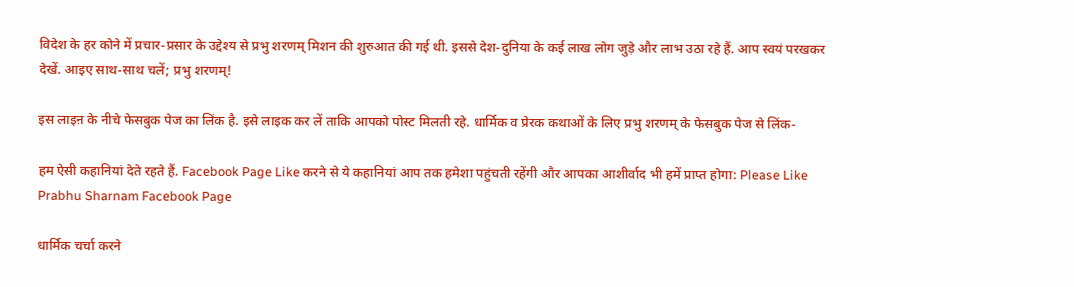विदेश के हर कोने में प्रचार-प्रसार के उद्देश्य से प्रभु शरणम् मिशन की शुरुआत की गई थी. इससे देश-दुनिया के कई लाख लोग जुड़े और लाभ उठा रहे हैं. आप स्वयं परखकर देखें. आइए साथ-साथ चलें; प्रभु शरणम्!

इस लाइऩ के नीचे फेसबुक पेज का लिंक है. इसे लाइक कर लें ताकि आपको पोस्ट मिलती रहे. धार्मिक व प्रेरक कथाओं के लिए प्रभु शरणम् के फेसबुक पेज से लिंक-

हम ऐसी कहानियां देते रहते हैं. Facebook Page Like करने से ये कहानियां आप तक हमेशा पहुंचती रहेंगी और आपका आशीर्वाद भी हमें प्राप्त होगा: Please Like Prabhu Sharnam Facebook Page

धार्मिक चर्चा करने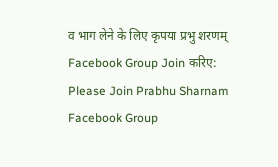व भाग लेने के लिए कृपया प्रभु शरणम् Facebook Group Join करिए: Please Join Prabhu Sharnam Facebook Group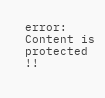error: Content is protected !!